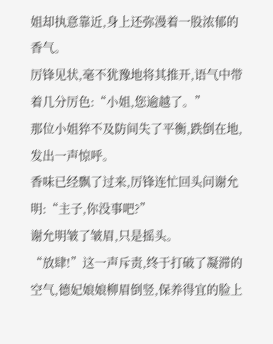姐却执意靠近,身上还弥漫着一股浓郁的香气。
厉锋见状,毫不犹豫地将其推开,语气中带着几分厉色:“小姐,您逾越了。”
那位小姐猝不及防间失了平衡,跌倒在地,发出一声惊呼。
香味已经飘了过来,厉锋连忙回头问谢允明:“主子,你没事吧?”
谢允明皱了皱眉,只是摇头。
“放肆!”这一声斥责,终于打破了凝滞的空气,德妃娘娘柳眉倒竖,保养得宜的脸上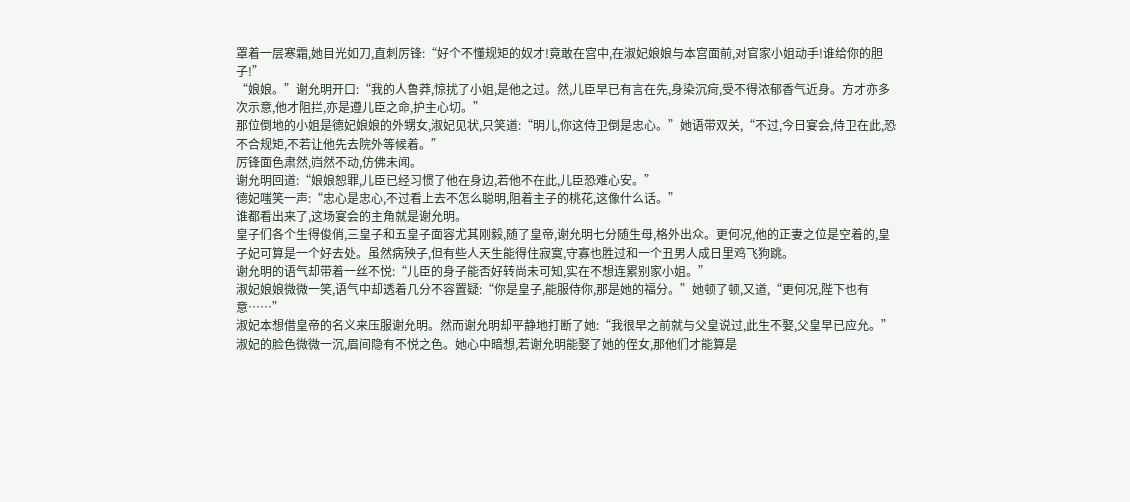罩着一层寒霜,她目光如刀,直刺厉锋:“好个不懂规矩的奴才!竟敢在宫中,在淑妃娘娘与本宫面前,对官家小姐动手!谁给你的胆子!”
“娘娘。”谢允明开口:“我的人鲁莽,惊扰了小姐,是他之过。然,儿臣早已有言在先,身染沉疴,受不得浓郁香气近身。方才亦多次示意,他才阻拦,亦是遵儿臣之命,护主心切。”
那位倒地的小姐是德妃娘娘的外甥女,淑妃见状,只笑道:“明儿,你这侍卫倒是忠心。”她语带双关,“不过,今日宴会,侍卫在此,恐不合规矩,不若让他先去院外等候着。”
厉锋面色肃然,岿然不动,仿佛未闻。
谢允明回道:“娘娘恕罪,儿臣已经习惯了他在身边,若他不在此,儿臣恐难心安。”
德妃嗤笑一声:“忠心是忠心,不过看上去不怎么聪明,阻着主子的桃花,这像什么话。”
谁都看出来了,这场宴会的主角就是谢允明。
皇子们各个生得俊俏,三皇子和五皇子面容尤其刚毅,随了皇帝,谢允明七分随生母,格外出众。更何况,他的正妻之位是空着的,皇子妃可算是一个好去处。虽然病殃子,但有些人天生能得住寂寞,守寡也胜过和一个丑男人成日里鸡飞狗跳。
谢允明的语气却带着一丝不悦:“儿臣的身子能否好转尚未可知,实在不想连累别家小姐。”
淑妃娘娘微微一笑,语气中却透着几分不容置疑:“你是皇子,能服侍你,那是她的福分。”她顿了顿,又道,“更何况,陛下也有意……”
淑妃本想借皇帝的名义来压服谢允明。然而谢允明却平静地打断了她:“我很早之前就与父皇说过,此生不娶,父皇早已应允。”
淑妃的脸色微微一沉,眉间隐有不悦之色。她心中暗想,若谢允明能娶了她的侄女,那他们才能算是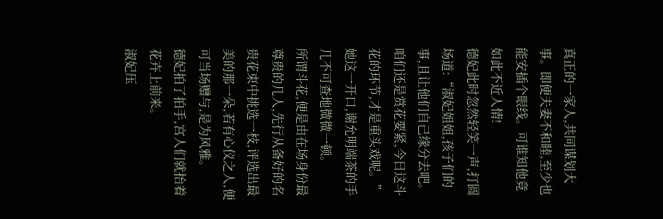真正的一家人,共同谋划大事。即便夫妻不和睦,至少也能安插个眼线。可谁知他竟如此不近人情!
德妃此时忽然轻笑一声,打圆场道:“淑妃姐姐,孩子们的事,且让他们自己缘分去吧。咱们还是赏花要紧,今日这斗花的环节,才是重头戏呢。”
她这一开口,谢允明端茶的手几不可查地微微一顿。
所谓斗花,便是由在场身份最尊贵的几人,先行从备好的名贵花束中挑选一枝,评选出最美的那一朵,若有心仪之人,便可当场赠与,是为风雅。
德妃拍了拍手,宫人们就抬着花卉上前来。
淑妃压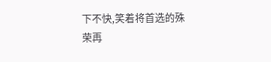下不快,笑着将首选的殊荣再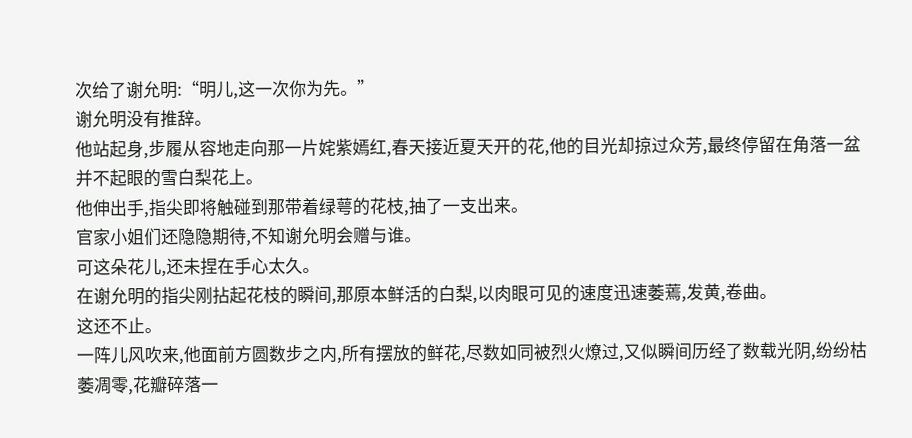次给了谢允明:“明儿,这一次你为先。”
谢允明没有推辞。
他站起身,步履从容地走向那一片姹紫嫣红,春天接近夏天开的花,他的目光却掠过众芳,最终停留在角落一盆并不起眼的雪白梨花上。
他伸出手,指尖即将触碰到那带着绿萼的花枝,抽了一支出来。
官家小姐们还隐隐期待,不知谢允明会赠与谁。
可这朵花儿,还未捏在手心太久。
在谢允明的指尖刚拈起花枝的瞬间,那原本鲜活的白梨,以肉眼可见的速度迅速萎蔫,发黄,卷曲。
这还不止。
一阵儿风吹来,他面前方圆数步之内,所有摆放的鲜花,尽数如同被烈火燎过,又似瞬间历经了数载光阴,纷纷枯萎凋零,花瓣碎落一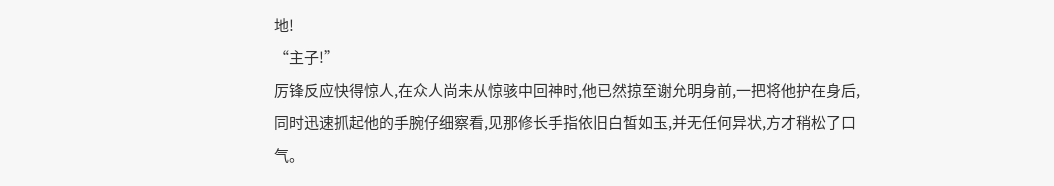地!
“主子!”
厉锋反应快得惊人,在众人尚未从惊骇中回神时,他已然掠至谢允明身前,一把将他护在身后,同时迅速抓起他的手腕仔细察看,见那修长手指依旧白皙如玉,并无任何异状,方才稍松了口气。